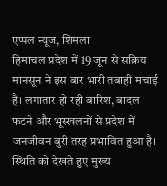एप्पल न्यूज, शिमला
हिमाचल प्रदेश में 19 जून से सक्रिय मानसून ने इस बार भारी तबाही मचाई है। लगातार हो रही बारिश, बादल फटने और भूस्खलनों से प्रदेश में जनजीवन बुरी तरह प्रभावित हुआ है।
स्थिति को देखते हुए मुख्य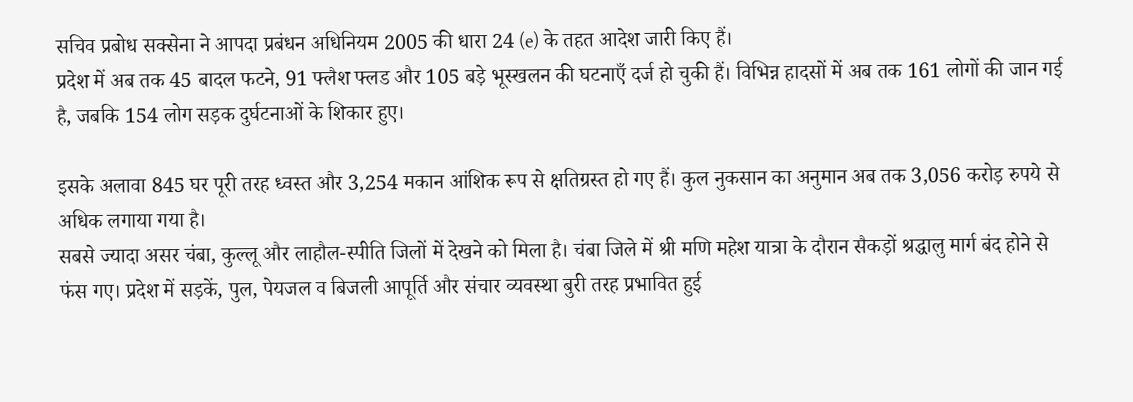सचिव प्रबोध सक्सेना ने आपदा प्रबंधन अधिनियम 2005 की धारा 24 (e) के तहत आदेश जारी किए हैं।
प्रदेश में अब तक 45 बादल फटने, 91 फ्लैश फ्लड और 105 बड़े भूस्खलन की घटनाएँ दर्ज हो चुकी हैं। विभिन्न हादसों में अब तक 161 लोगों की जान गई है, जबकि 154 लोग सड़क दुर्घटनाओं के शिकार हुए।

इसके अलावा 845 घर पूरी तरह ध्वस्त और 3,254 मकान आंशिक रूप से क्षतिग्रस्त हो गए हैं। कुल नुकसान का अनुमान अब तक 3,056 करोड़ रुपये से अधिक लगाया गया है।
सबसे ज्यादा असर चंबा, कुल्लू और लाहौल-स्पीति जिलों में देखने को मिला है। चंबा जिले में श्री मणि महेश यात्रा के दौरान सैकड़ों श्रद्धालु मार्ग बंद होने से फंस गए। प्रदेश में सड़कें, पुल, पेयजल व बिजली आपूर्ति और संचार व्यवस्था बुरी तरह प्रभावित हुई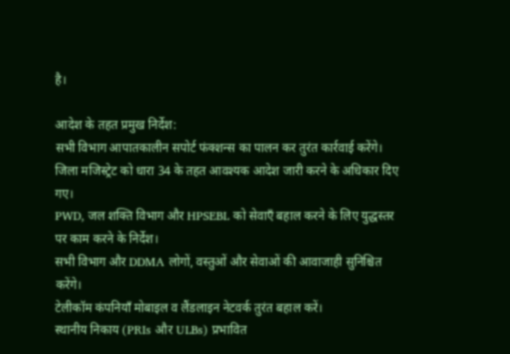है।

आदेश के तहत प्रमुख निर्देश:
सभी विभाग आपातकालीन सपोर्ट फंक्शन्स का पालन कर तुरंत कार्रवाई करेंगे।
जिला मजिस्ट्रेट को धारा 34 के तहत आवश्यक आदेश जारी करने के अधिकार दिए गए।
PWD, जल शक्ति विभाग और HPSEBL को सेवाएँ बहाल करने के लिए युद्धस्तर पर काम करने के निर्देश।
सभी विभाग और DDMA लोगों, वस्तुओं और सेवाओं की आवाजाही सुनिश्चित करेंगे।
टेलीकॉम कंपनियाँ मोबाइल व लैंडलाइन नेटवर्क तुरंत बहाल करें।
स्थानीय निकाय (PRIs और ULBs) प्रभावित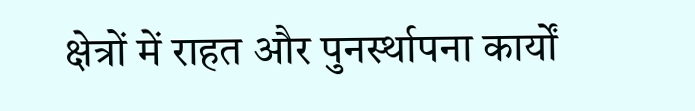क्षेत्रों में राहत और पुनर्स्थापना कार्यों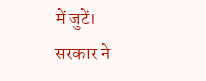में जुटें।
सरकार ने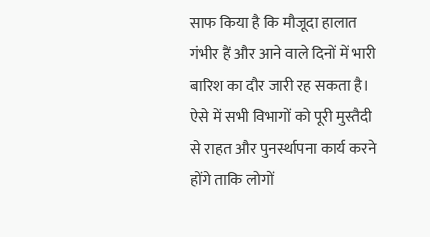साफ किया है कि मौजूदा हालात गंभीर हैं और आने वाले दिनों में भारी बारिश का दौर जारी रह सकता है। ऐसे में सभी विभागों को पूरी मुस्तैदी से राहत और पुनर्स्थापना कार्य करने होंगे ताकि लोगों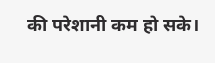की परेशानी कम हो सके।